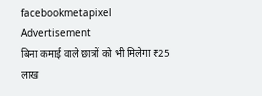facebookmetapixel
Advertisement
बिना कमाई वाले छात्रों को भी मिलेगा ₹25 लाख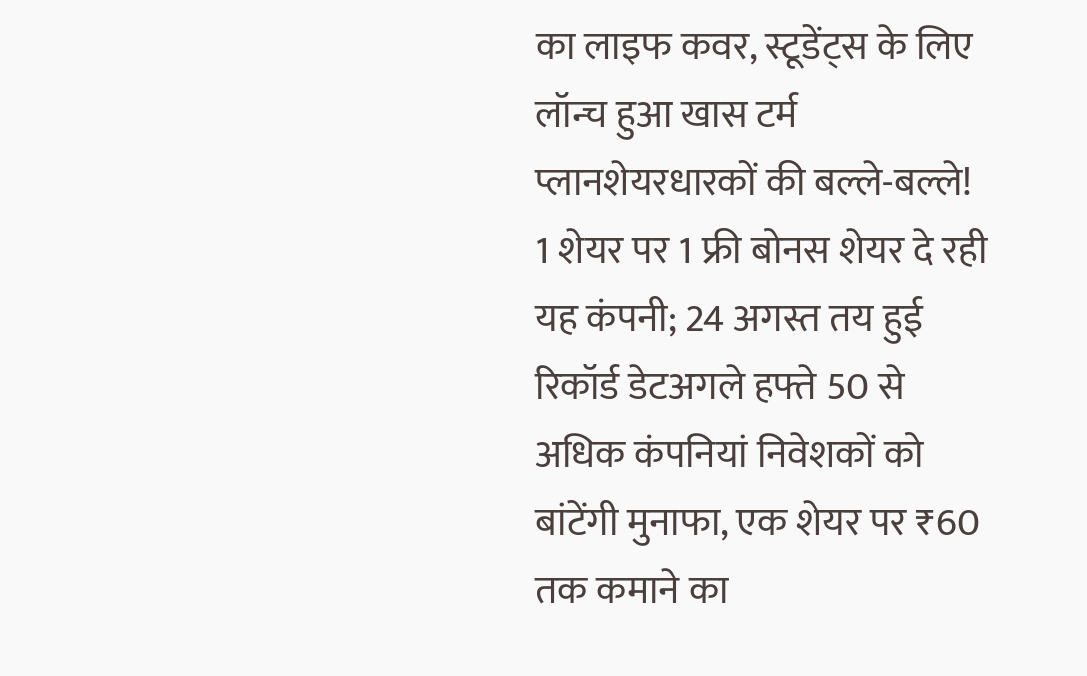का लाइफ कवर, स्टूडेंट्स के लिए लॉन्च हुआ खास टर्म प्लानशेयरधारकों की बल्ले-बल्ले! 1 शेयर पर 1 फ्री बोनस शेयर दे रही यह कंपनी; 24 अगस्त तय हुई रिकॉर्ड डेटअगले हफ्ते 50 से अधिक कंपनियां निवेशकों को बांटेंगी मुनाफा, एक शेयर पर ₹60 तक कमाने का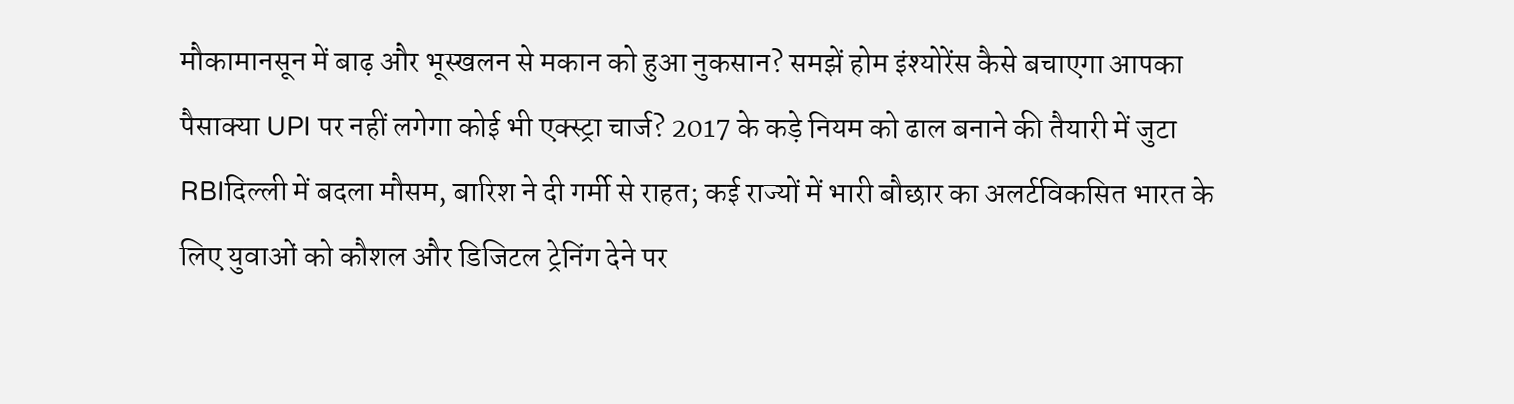मौकामानसून में बाढ़ और भूस्खलन से मकान को हुआ नुकसान? समझें होम इंश्योरेंस कैसे बचाएगा आपका पैसाक्या UPI पर नहीं लगेगा कोई भी एक्स्ट्रा चार्ज? 2017 के कड़े नियम को ढाल बनाने की तैयारी में जुटा RBIदिल्ली में बदला मौसम, बारिश ने दी गर्मी से राहत; कई राज्यों में भारी बौछार का अलर्टविकसित भारत के लिए युवाओं को कौशल और डिजिटल ट्रेनिंग देने पर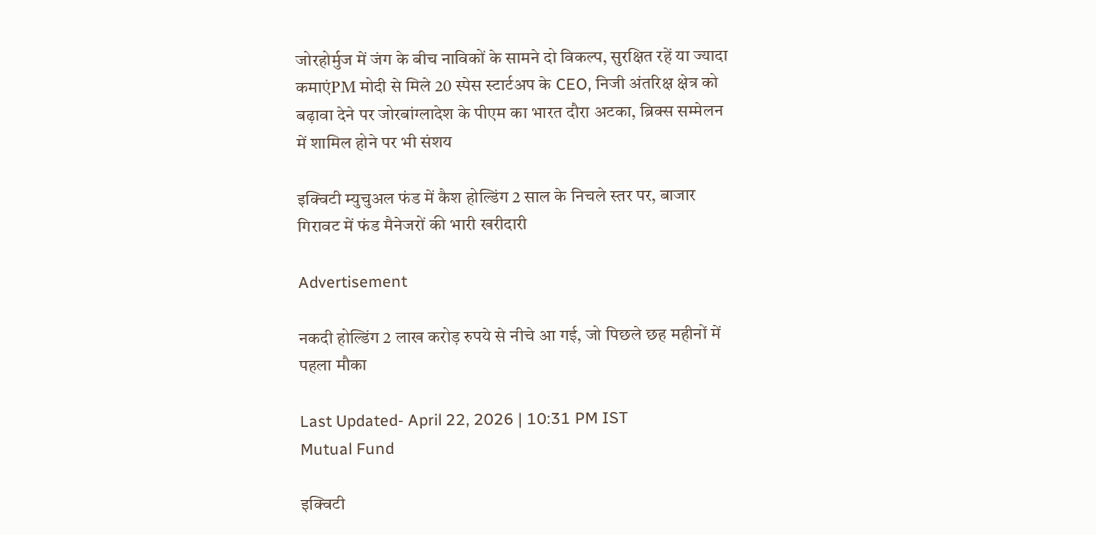जोरहोर्मुज में जंग के बीच नाविकों के सामने दो विकल्प, सुरक्षित रहें या ज्यादा कमाएंPM मोदी से मिले 20 स्पेस स्टार्टअप के CEO, निजी अंतरिक्ष क्षेत्र को बढ़ावा देने पर जोरबांग्लादेश के पीएम का भारत दौरा अटका, ब्रिक्स सम्मेलन में शामिल होने पर भी संशय

इक्विटी म्युचुअल फंड में कैश होल्डिंग 2 साल के निचले स्तर पर, बाजार गिरावट में फंड मैनेजरों की भारी खरीदारी

Advertisement

नकदी होल्डिंग 2 लाख करोड़ रुपये से नीचे आ गई, जो पिछले छह महीनों में पहला मौका

Last Updated- April 22, 2026 | 10:31 PM IST
Mutual Fund

इक्विटी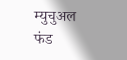म्युचुअल फंड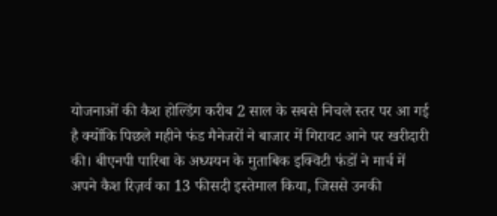योजनाओं की कैश होल्डिंग करीब 2 साल के सबसे निचले स्तर पर आ गई है क्योंकि पिछले महीने फंड मैनेजरों ने बाजार में गिरावट आने पर खरीदारी की। बीएनपी पारिबा के अध्ययन के मुताबिक इक्विटी फंडों ने मार्च में अपने कैश रिज़र्व का 13 फीसदी इस्तेमाल किया, जिससे उनकी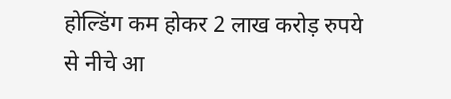होल्डिंग कम होकर 2 लाख करोड़ रुपये से नीचे आ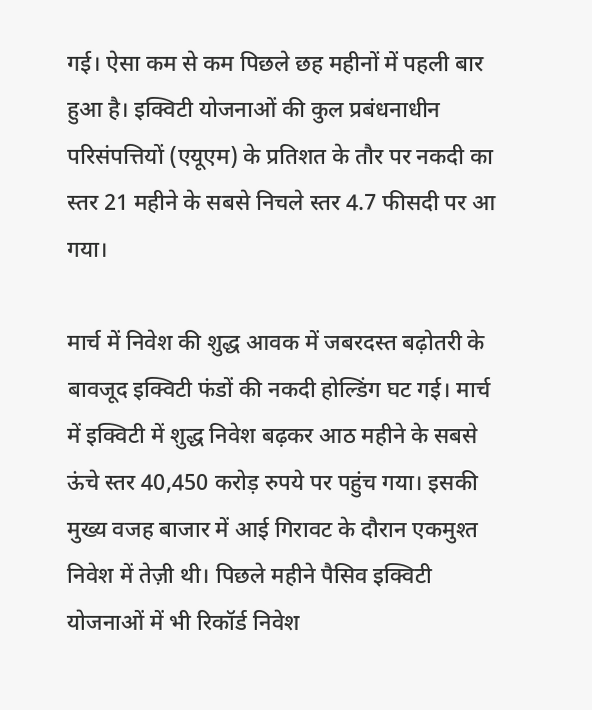गई। ऐसा कम से कम पिछले छह महीनों में पहली बार हुआ है। इक्विटी योजनाओं की कुल प्रबंधनाधीन परिसंपत्तियों (एयूएम) के प्रतिशत के तौर पर नकदी का स्तर 21 महीने के सबसे निचले स्तर 4.7 फीसदी पर आ गया।

मार्च में निवेश की शुद्ध आवक में जबरदस्त बढ़ोतरी के बावजूद इक्विटी फंडों की नकदी होल्डिंग घट गई। मार्च में इक्विटी में शुद्ध निवेश बढ़कर आठ महीने के सबसे ऊंचे स्तर 40,450 करोड़ रुपये पर पहुंच गया। इसकी मुख्य वजह बाजार में आई गिरावट के दौरान एकमुश्त निवेश में तेज़ी थी। पिछले महीने पैसिव इक्विटी योजनाओं में भी रिकॉर्ड निवेश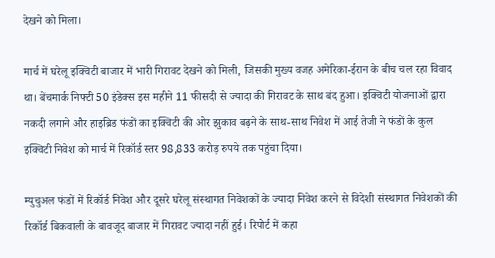देखने को मिला।

मार्च में घरेलू इक्विटी बाजार में भारी गिरावट देखने को मिली, जिसकी मुख्य वजह अमेरिका-ईरान के बीच चल रहा विवाद था। बेंचमार्क निफ्टी 50 इंडेक्स इस महीने 11 फीसदी से ज्यादा की गिरावट के साथ बंद हुआ। इक्विटी योजनाओं द्वारा नकदी लगाने और हाइब्रिड फंडों का इक्विटी की ओर झुकाव बढ़ने के साथ-साथ निवेश में आई तेजी ने फंडों के कुल इक्विटी निवेश को मार्च में रिकॉर्ड स्तर 98,833 करोड़ रुपये तक पहुंचा दिया।

म्युचुअल फंडों में रिकॉर्ड निवेश और दूसरे घरेलू संस्थागत निवेशकों के ज्यादा निवेश करने से विदेशी संस्थागत निवेशकों की रिकॉर्ड बिकवाली के बावजूद बाजार में गिरावट ज्यादा नहीं हुई। रिपोर्ट में कहा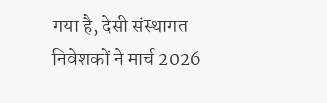गया है, देसी संस्थागत निवेशकों ने मार्च 2026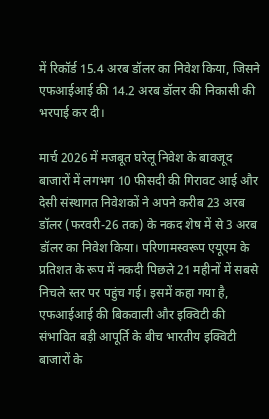में रिकॉर्ड 15.4 अरब डॉलर का निवेश किया, जिसने एफआईआई की 14.2 अरब डॉलर की निकासी की भरपाई कर दी।

मार्च 2026 में मजबूत घरेलू निवेश के बावजूद बाजारों में लगभग 10 फीसदी की गिरावट आई और देसी संस्थागत निवेशकों ने अपने करीब 23 अरब डॉलर (फरवरी-26 तक) के नकद शेष में से 3 अरब डॉलर का निवेश किया। परिणामस्वरूप एयूएम के प्रतिशत के रूप में नकदी पिछले 21 महीनों में सबसे निचले स्तर पर पहुंच गई। इसमें कहा गया है, एफआईआई की बिकवाली और इक्विटी की संभावित बड़ी आपूर्ति के बीच भारतीय इक्विटी बाजारों के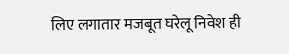लिए लगातार मजबूत घरेलू निवेश ही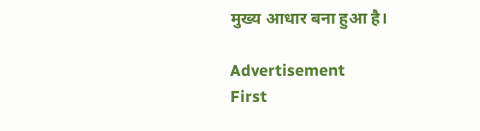मुख्य आधार बना हुआ है।

Advertisement
First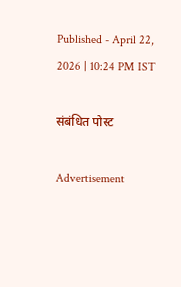Published - April 22, 2026 | 10:24 PM IST

संबंधित पोस्ट

Advertisement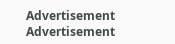Advertisement
Advertisement